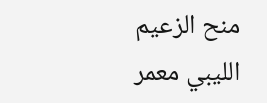منح الزعيم الليبي معمر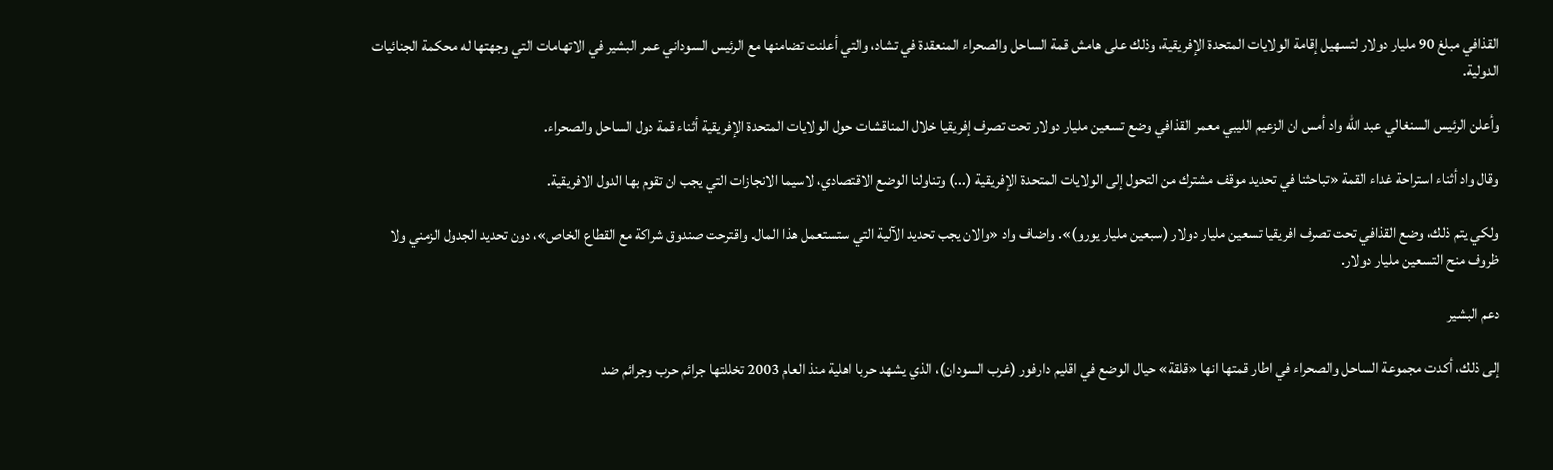القذافي مبلغ 90 مليار دولار لتسهيل إقامة الولايات المتحدة الإفريقية، وذلك على هامش قمة الساحل والصحراء المنعقدة في تشاد، والتي أعلنت تضامنها مع الرئيس السوداني عمر البشير في الاتهامات التي وجهتها له محكمة الجنائيات الدولية.

وأعلن الرئيس السنغالي عبد الله واد أمس ان الزعيم الليبي معمر القذافي وضع تسعين مليار دولار تحت تصرف إفريقيا خلال المناقشات حول الولايات المتحدة الإفريقية أثناء قمة دول الساحل والصحراء.

وقال واد أثناء استراحة غداء القمة «تباحثنا في تحديد موقف مشترك من التحول إلى الولايات المتحدة الإفريقية (...) وتناولنا الوضع الاقتصادي، لاسيما الانجازات التي يجب ان تقوم بها الدول الافريقية.

ولكي يتم ذلك، وضع القذافي تحت تصرف افريقيا تسعين مليار دولار (سبعين مليار يورو)». واضاف واد «والان يجب تحديد الآلية التي ستستعمل هذا المال. واقترحت صندوق شراكة مع القطاع الخاص»، دون تحديد الجدول الزمني ولا ظروف منح التسعين مليار دولار.

دعم البشير

إلى ذلك، أكدت مجموعة الساحل والصحراء في اطار قمتها انها «قلقة» حيال الوضع في اقليم دارفور (غرب السودان)، الذي يشهد حربا اهلية منذ العام 2003 تخللتها جرائم حرب وجرائم ضد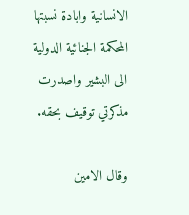الانسانية وابادة نسبتها المحكمة الجنائية الدولية الى البشير واصدرت مذكرتي توقيف بحقه.

وقال الامين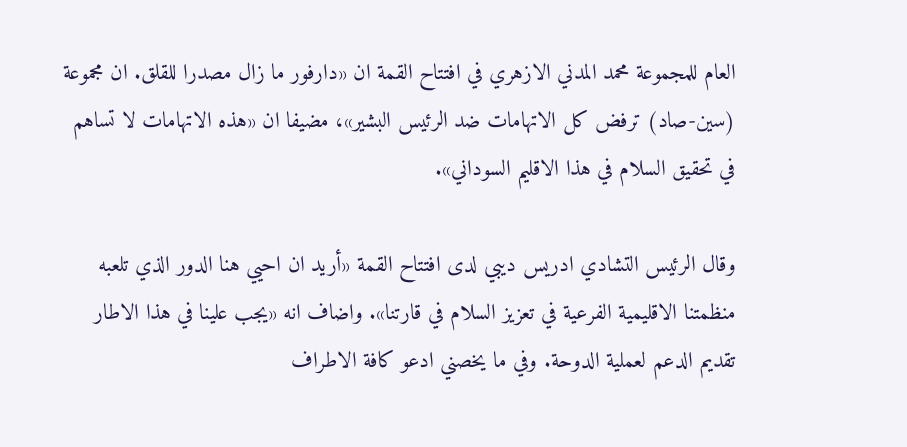العام للمجموعة محمد المدني الازهري في افتتاح القمة ان «دارفور ما زال مصدرا للقلق. ان مجموعة (سين-صاد) ترفض كل الاتهامات ضد الرئيس البشير»، مضيفا ان «هذه الاتهامات لا تساهم في تحقيق السلام في هذا الاقليم السوداني».

وقال الرئيس التشادي ادريس ديبي لدى افتتاح القمة «أريد ان احيي هنا الدور الذي تلعبه منظمتنا الاقليمية الفرعية في تعزيز السلام في قارتنا». واضاف انه «يجب علينا في هذا الاطار تقديم الدعم لعملية الدوحة. وفي ما يخصني ادعو كافة الاطراف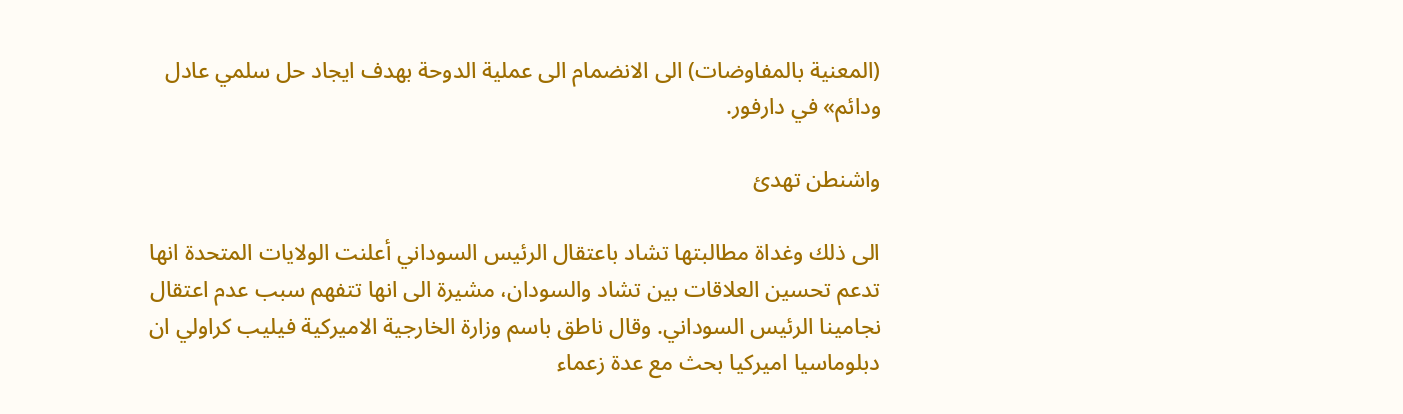(المعنية بالمفاوضات) الى الانضمام الى عملية الدوحة بهدف ايجاد حل سلمي عادل ودائم» في دارفور.

واشنطن تهدئ

الى ذلك وغداة مطالبتها تشاد باعتقال الرئيس السوداني أعلنت الولايات المتحدة انها تدعم تحسين العلاقات بين تشاد والسودان، مشيرة الى انها تتفهم سبب عدم اعتقال نجامينا الرئيس السوداني. وقال ناطق باسم وزارة الخارجية الاميركية فيليب كراولي ان دبلوماسيا اميركيا بحث مع عدة زعماء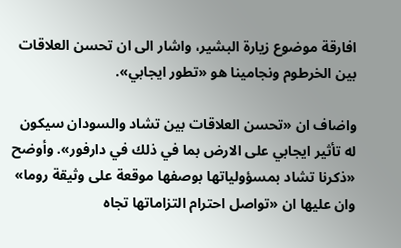افارقة موضوع زيارة البشير، واشار الى ان تحسن العلاقات بين الخرطوم ونجامينا هو «تطور ايجابي».

واضاف ان «تحسن العلاقات بين تشاد والسودان سيكون له تأثير ايجابي على الارض بما في ذلك في دارفور». وأوضح «ذكرنا تشاد بمسؤولياتها بوصفها موقعة على وثيقة روما» وان عليها ان «تواصل احترام التزاماتها تجاه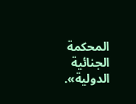المحكمة الجنائية الدولية».